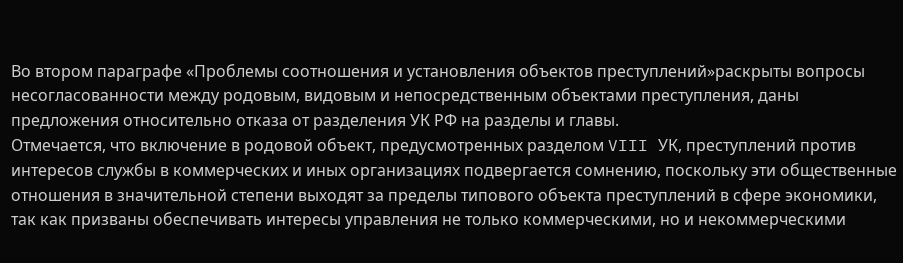Во втором параграфе «Проблемы соотношения и установления объектов преступлений»раскрыты вопросы несогласованности между родовым, видовым и непосредственным объектами преступления, даны предложения относительно отказа от разделения УК РФ на разделы и главы.
Отмечается, что включение в родовой объект, предусмотренных разделом VIII УК, преступлений против интересов службы в коммерческих и иных организациях подвергается сомнению, поскольку эти общественные отношения в значительной степени выходят за пределы типового объекта преступлений в сфере экономики, так как призваны обеспечивать интересы управления не только коммерческими, но и некоммерческими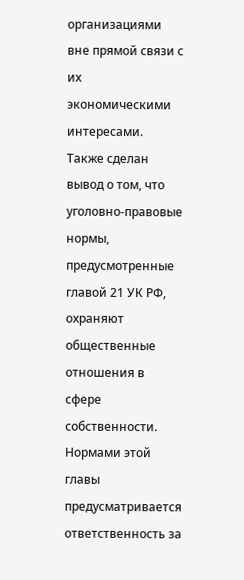организациями вне прямой связи с их экономическими интересами.
Также сделан вывод о том, что уголовно-правовые нормы, предусмотренные главой 21 УК РФ, охраняют общественные отношения в сфере собственности. Нормами этой главы предусматривается ответственность за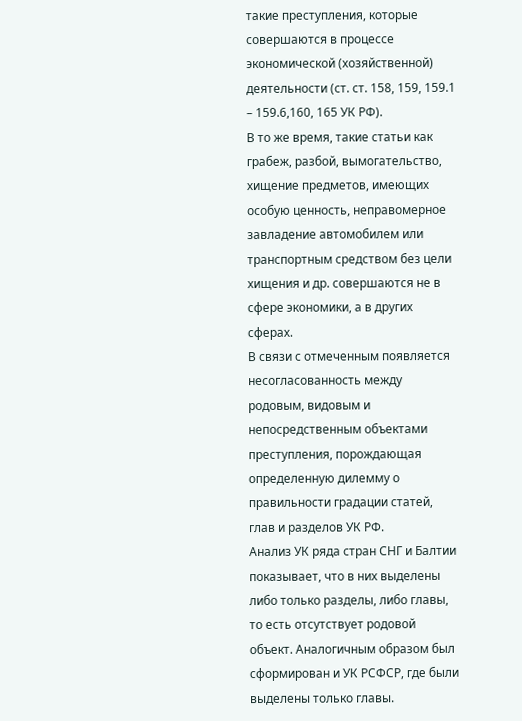такие преступления, которые совершаются в процессе экономической (хозяйственной) деятельности (ст. ст. 158, 159, 159.1 – 159.6,160, 165 УК РФ).
В то же время, такие статьи как грабеж, разбой, вымогательство, хищение предметов, имеющих особую ценность, неправомерное завладение автомобилем или транспортным средством без цели хищения и др. совершаются не в сфере экономики, а в других сферах.
В связи с отмеченным появляется несогласованность между родовым, видовым и непосредственным объектами преступления, порождающая определенную дилемму о правильности градации статей, глав и разделов УК РФ.
Анализ УК ряда стран СНГ и Балтии показывает, что в них выделены либо только разделы, либо главы, то есть отсутствует родовой объект. Аналогичным образом был сформирован и УК РСФСР, где были выделены только главы.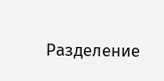Разделение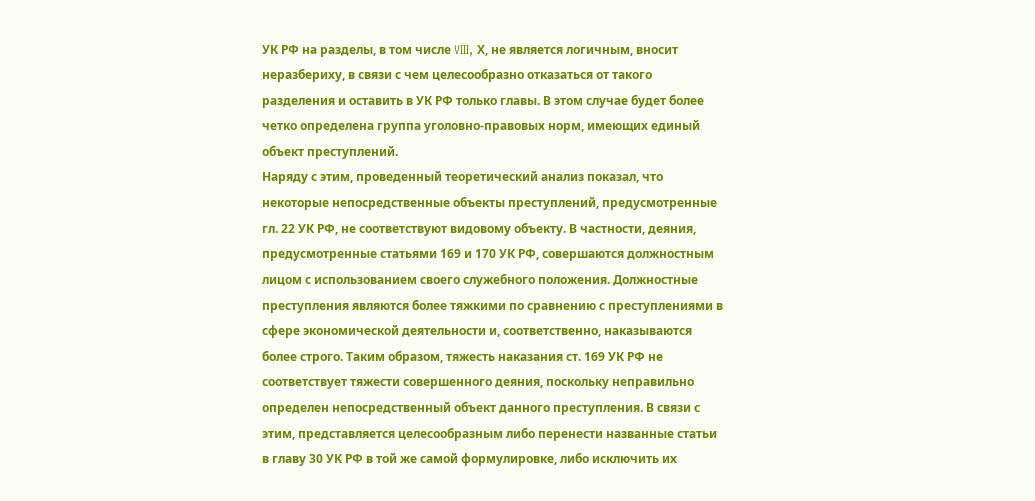УК РФ на разделы, в том числе VIII, Х, не является логичным, вносит неразбериху, в связи с чем целесообразно отказаться от такого разделения и оставить в УК РФ только главы. В этом случае будет более четко определена группа уголовно-правовых норм, имеющих единый объект преступлений.
Наряду с этим, проведенный теоретический анализ показал, что некоторые непосредственные объекты преступлений, предусмотренные гл. 22 УК РФ, не соответствуют видовому объекту. В частности, деяния, предусмотренные статьями 169 и 170 УК РФ, совершаются должностным лицом с использованием своего служебного положения. Должностные преступления являются более тяжкими по сравнению с преступлениями в сфере экономической деятельности и, соответственно, наказываются более строго. Таким образом, тяжесть наказания ст. 169 УК РФ не соответствует тяжести совершенного деяния, поскольку неправильно определен непосредственный объект данного преступления. В связи с этим, представляется целесообразным либо перенести названные статьи в главу 30 УК РФ в той же самой формулировке, либо исключить их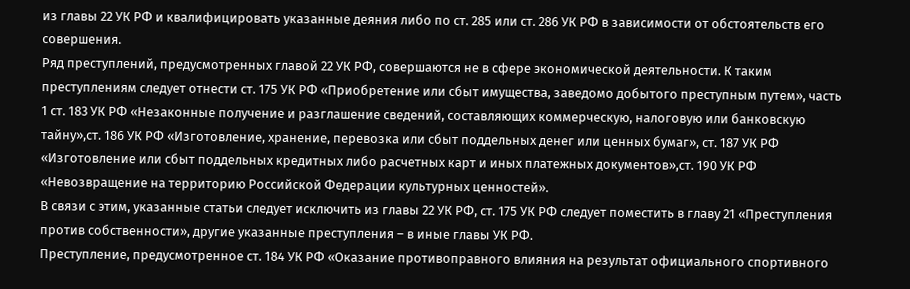из главы 22 УК РФ и квалифицировать указанные деяния либо по ст. 285 или ст. 286 УК РФ в зависимости от обстоятельств его совершения.
Ряд преступлений, предусмотренных главой 22 УК РФ, совершаются не в сфере экономической деятельности. К таким преступлениям следует отнести ст. 175 УК РФ «Приобретение или сбыт имущества, заведомо добытого преступным путем», часть 1 ст. 183 УК РФ «Незаконные получение и разглашение сведений, составляющих коммерческую, налоговую или банковскую тайну»,ст. 186 УК РФ «Изготовление, хранение, перевозка или сбыт поддельных денег или ценных бумаг», ст. 187 УК РФ «Изготовление или сбыт поддельных кредитных либо расчетных карт и иных платежных документов»,ст. 190 УК РФ «Невозвращение на территорию Российской Федерации культурных ценностей».
В связи с этим, указанные статьи следует исключить из главы 22 УК РФ, ст. 175 УК РФ следует поместить в главу 21 «Преступления против собственности», другие указанные преступления – в иные главы УК РФ.
Преступление, предусмотренное ст. 184 УК РФ «Оказание противоправного влияния на результат официального спортивного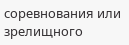соревнования или зрелищного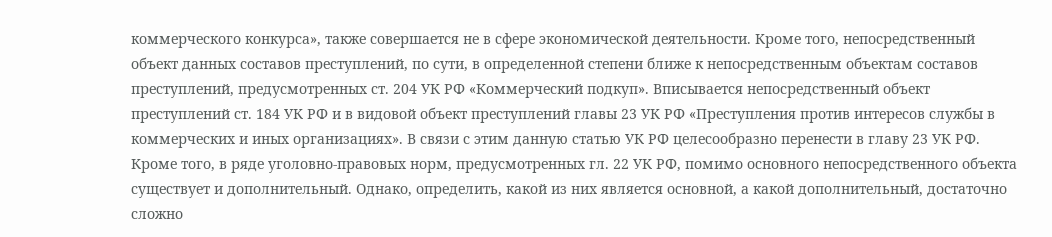коммерческого конкурса», также совершается не в сфере экономической деятельности. Кроме того, непосредственный объект данных составов преступлений, по сути, в определенной степени ближе к непосредственным объектам составов преступлений, предусмотренных ст. 204 УК РФ «Коммерческий подкуп». Вписывается непосредственный объект преступлений ст. 184 УК РФ и в видовой объект преступлений главы 23 УК РФ «Преступления против интересов службы в коммерческих и иных организациях». В связи с этим данную статью УК РФ целесообразно перенести в главу 23 УК РФ.
Кроме того, в ряде уголовно-правовых норм, предусмотренных гл. 22 УК РФ, помимо основного непосредственного объекта существует и дополнительный. Однако, определить, какой из них является основной, а какой дополнительный, достаточно сложно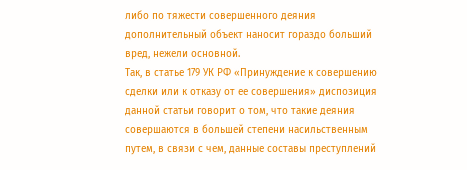либо по тяжести совершенного деяния дополнительный объект наносит гораздо больший вред, нежели основной.
Так, в статье 179 УК РФ «Принуждение к совершению сделки или к отказу от ее совершения» диспозиция данной статьи говорит о том, что такие деяния совершаются в большей степени насильственным путем, в связи с чем, данные составы преступлений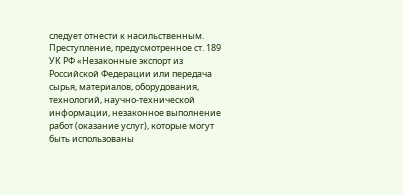следует отнести к насильственным.
Преступление, предусмотренное ст. 189 УК РФ «Незаконные экспорт из Российской Федерации или передача сырья, материалов, оборудования, технологий, научно-технической информации, незаконное выполнение работ (оказание услуг), которые могут быть использованы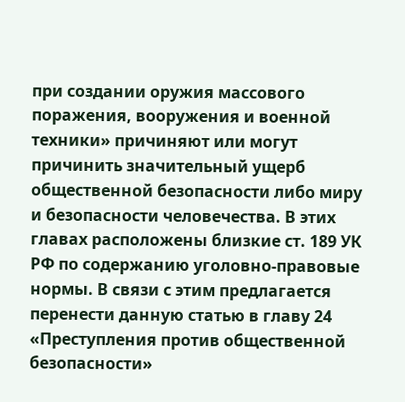при создании оружия массового поражения, вооружения и военной техники» причиняют или могут причинить значительный ущерб общественной безопасности либо миру и безопасности человечества. В этих главах расположены близкие ст. 189 УК РФ по содержанию уголовно-правовые нормы. В связи с этим предлагается перенести данную статью в главу 24 «Преступления против общественной безопасности»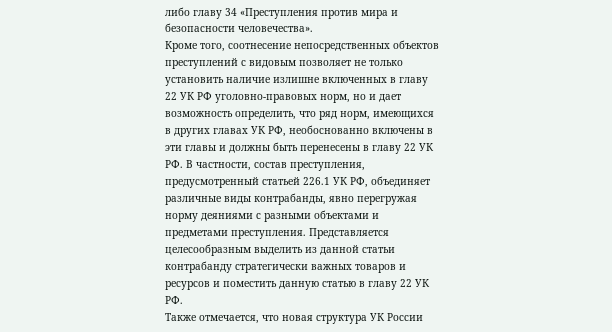либо главу 34 «Преступления против мира и безопасности человечества».
Кроме того, соотнесение непосредственных объектов преступлений с видовым позволяет не только установить наличие излишне включенных в главу 22 УК РФ уголовно-правовых норм, но и дает возможность определить, что ряд норм, имеющихся в других главах УК РФ, необоснованно включены в эти главы и должны быть перенесены в главу 22 УК РФ. В частности, состав преступления, предусмотренный статьей 226.1 УК РФ, объединяет различные виды контрабанды, явно перегружая норму деяниями с разными объектами и предметами преступления. Представляется целесообразным выделить из данной статьи контрабанду стратегически важных товаров и ресурсов и поместить данную статью в главу 22 УК РФ.
Также отмечается, что новая структура УК России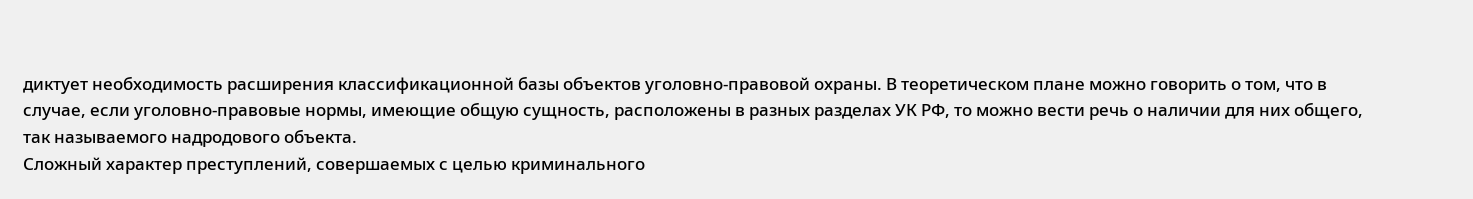диктует необходимость расширения классификационной базы объектов уголовно-правовой охраны. В теоретическом плане можно говорить о том, что в случае, если уголовно-правовые нормы, имеющие общую сущность, расположены в разных разделах УК РФ, то можно вести речь о наличии для них общего, так называемого надродового объекта.
Сложный характер преступлений, совершаемых с целью криминального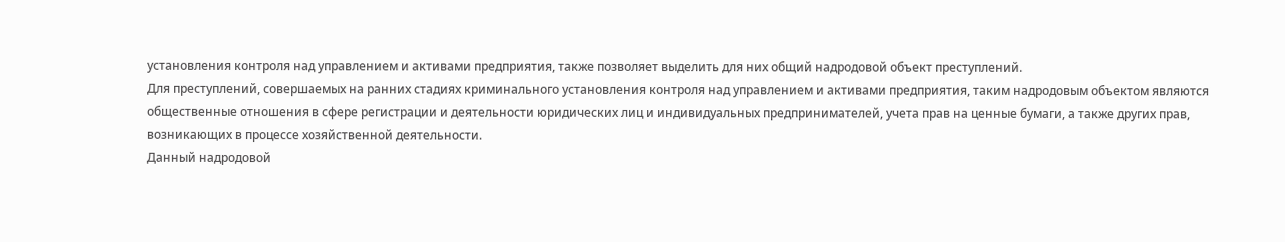установления контроля над управлением и активами предприятия, также позволяет выделить для них общий надродовой объект преступлений.
Для преступлений, совершаемых на ранних стадиях криминального установления контроля над управлением и активами предприятия, таким надродовым объектом являются общественные отношения в сфере регистрации и деятельности юридических лиц и индивидуальных предпринимателей, учета прав на ценные бумаги, а также других прав, возникающих в процессе хозяйственной деятельности.
Данный надродовой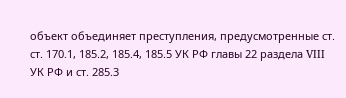объект объединяет преступления, предусмотренные ст. ст. 170.1, 185.2, 185.4, 185.5 УК РФ главы 22 раздела VIII УК РФ и ст. 285.3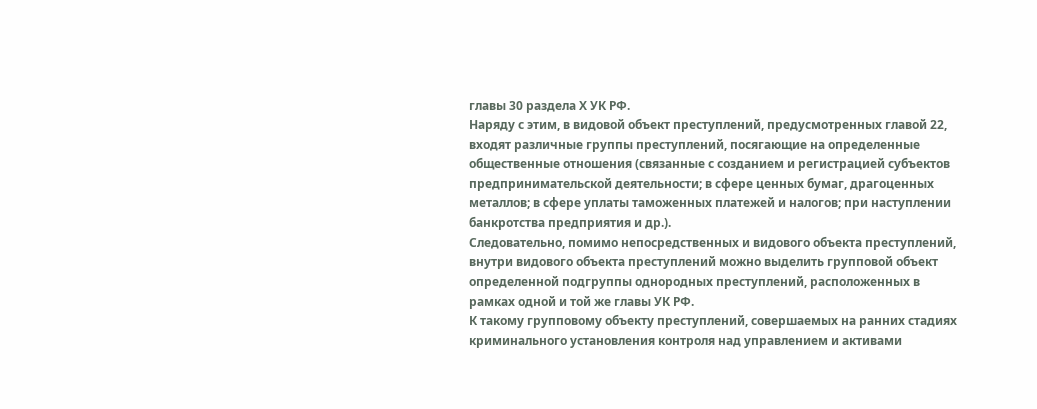главы 30 раздела Х УК РФ.
Наряду с этим, в видовой объект преступлений, предусмотренных главой 22, входят различные группы преступлений, посягающие на определенные общественные отношения (связанные с созданием и регистрацией субъектов предпринимательской деятельности; в сфере ценных бумаг, драгоценных металлов; в сфере уплаты таможенных платежей и налогов; при наступлении банкротства предприятия и др.).
Следовательно, помимо непосредственных и видового объекта преступлений, внутри видового объекта преступлений можно выделить групповой объект определенной подгруппы однородных преступлений, расположенных в рамках одной и той же главы УК РФ.
К такому групповому объекту преступлений, совершаемых на ранних стадиях криминального установления контроля над управлением и активами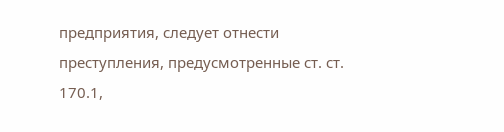предприятия, следует отнести преступления, предусмотренные ст. ст. 170.1,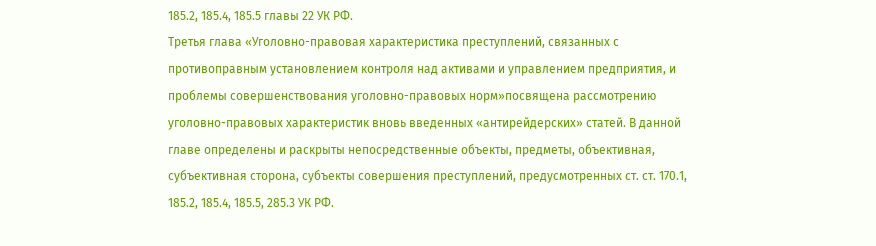185.2, 185.4, 185.5 главы 22 УК РФ.
Третья глава «Уголовно-правовая характеристика преступлений, связанных с противоправным установлением контроля над активами и управлением предприятия, и проблемы совершенствования уголовно-правовых норм»посвящена рассмотрению уголовно-правовых характеристик вновь введенных «антирейдерских» статей. В данной главе определены и раскрыты непосредственные объекты, предметы, объективная, субъективная сторона, субъекты совершения преступлений, предусмотренных ст. ст. 170.1, 185.2, 185.4, 185.5, 285.3 УК РФ.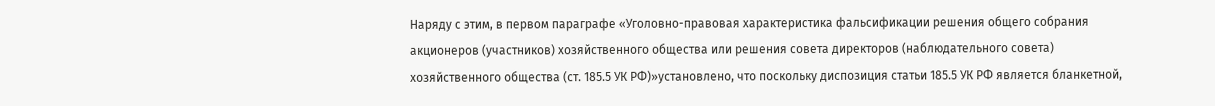Наряду с этим, в первом параграфе «Уголовно-правовая характеристика фальсификации решения общего собрания акционеров (участников) хозяйственного общества или решения совета директоров (наблюдательного совета) хозяйственного общества (ст. 185.5 УК РФ)»установлено, что поскольку диспозиция статьи 185.5 УК РФ является бланкетной,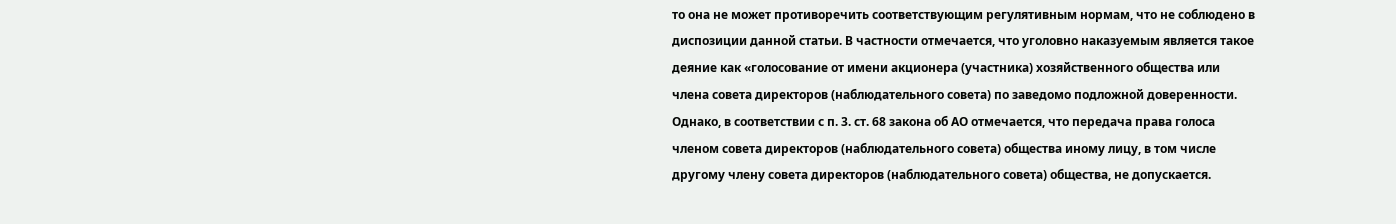то она не может противоречить соответствующим регулятивным нормам, что не соблюдено в диспозиции данной статьи. В частности отмечается, что уголовно наказуемым является такое деяние как «голосование от имени акционера (участника) хозяйственного общества или члена совета директоров (наблюдательного совета) по заведомо подложной доверенности. Однако, в соответствии с п. 3. ст. 68 закона об АО отмечается, что передача права голоса членом совета директоров (наблюдательного совета) общества иному лицу, в том числе другому члену совета директоров (наблюдательного совета) общества, не допускается.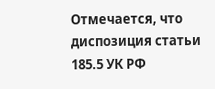Отмечается, что диспозиция статьи 185.5 УК РФ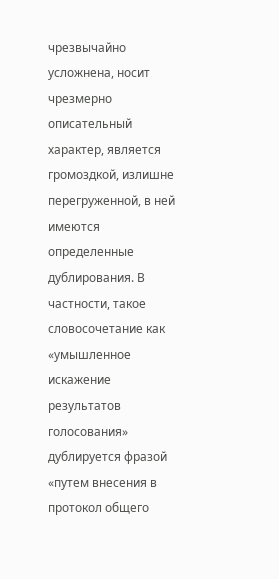чрезвычайно усложнена, носит чрезмерно описательный характер, является громоздкой, излишне перегруженной, в ней имеются определенные дублирования. В частности, такое словосочетание как «умышленное искажение результатов голосования» дублируется фразой «путем внесения в протокол общего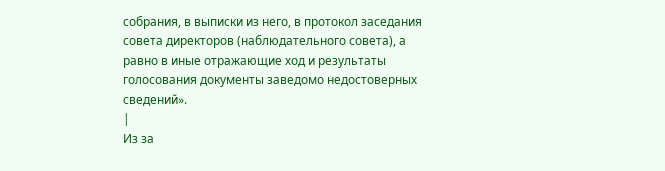собрания, в выписки из него, в протокол заседания совета директоров (наблюдательного совета), а равно в иные отражающие ход и результаты голосования документы заведомо недостоверных сведений».
|
Из за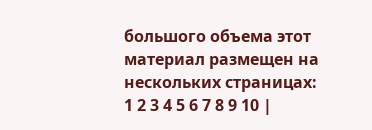большого объема этот материал размещен на нескольких страницах:
1 2 3 4 5 6 7 8 9 10 |